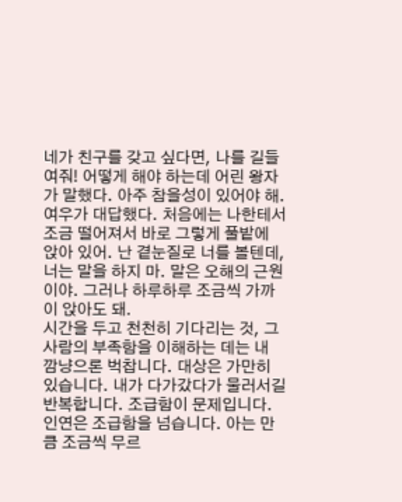네가 친구를 갖고 싶다면, 나를 길들여줘! 어떻게 해야 하는데 어린 왕자가 말했다. 아주 참을성이 있어야 해. 여우가 대답했다. 처음에는 나한테서 조금 떨어져서 바로 그렇게 풀밭에 앉아 있어. 난 곁눈질로 너를 볼텐데, 너는 말을 하지 마. 말은 오해의 근원이야. 그러나 하루하루 조금씩 가까이 앉아도 돼.
시간을 두고 천천히 기다리는 것, 그 사람의 부족함을 이해하는 데는 내 깜냥으론 벅찹니다. 대상은 가만히 있습니다. 내가 다가갔다가 물러서길 반복합니다. 조급함이 문제입니다. 인연은 조급함을 넘습니다. 아는 만큼 조금씩 무르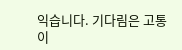익습니다. 기다림은 고통이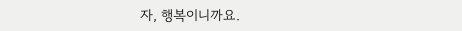자, 행복이니까요.